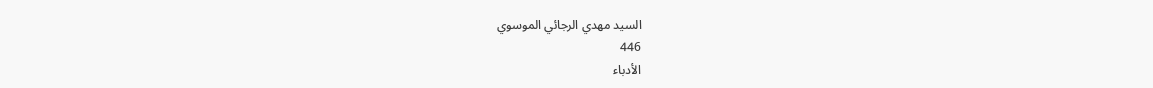السيد مهدي الرجائي الموسوي
446
الأدباء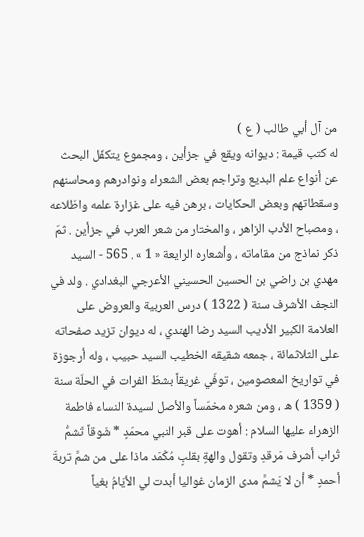من آل أبي طالب ( ع )
له كتب قيمة : ديوانه ويقع في جزأين ، ومجموع يتكفّل البحث عن أنواع علم البديع وتراجم بعض الشعراء ونوادرهم ومحاسنهم وسقطاتهم وبعض الحكايات ، برهن فيه على غزارة علمه واطّلاعه ، ومصباح الأدب الزاهر ، والمختار من شعر العرب في جزأين . ثمّ ذكر نماذج من مقاماته ، وأشعاره الرايعة « 1 » . 565 - السيد مهدي بن راضي بن الحسين الحسيني الأعرجي البغدادي . ولد في النجف الأشرف سنة ( 1322 ) درس العربية والعروض على العلامة الكبير الأديب السيد رضا الهندي ، له ديوان تزيد صفحاته على الثلاثمائة ، جمعه شقيقه الخطيب السيد حبيب ، وله أرجوزة في تواريخ المعصومين ، توفّي غريقاً بشطّ الفرات في الحلّة سنة ( 1359 ) ه ، ومن شعره مخمّساً والأصل لسيدة النساء فاطمة الزهراء عليها السلام : أهوت على قبر النبي محمّدٍ * شَوقاً تَشمُّ تُراب أشرف مَرقدِ وتقول والهةٍ بقلبٍ مُكْمَد ماذا على من شمَّ تربةَ أحمدٍ * أن لا يَشمَّ مدى الزمان غواليا أبدت لي الأيّامُ بغياً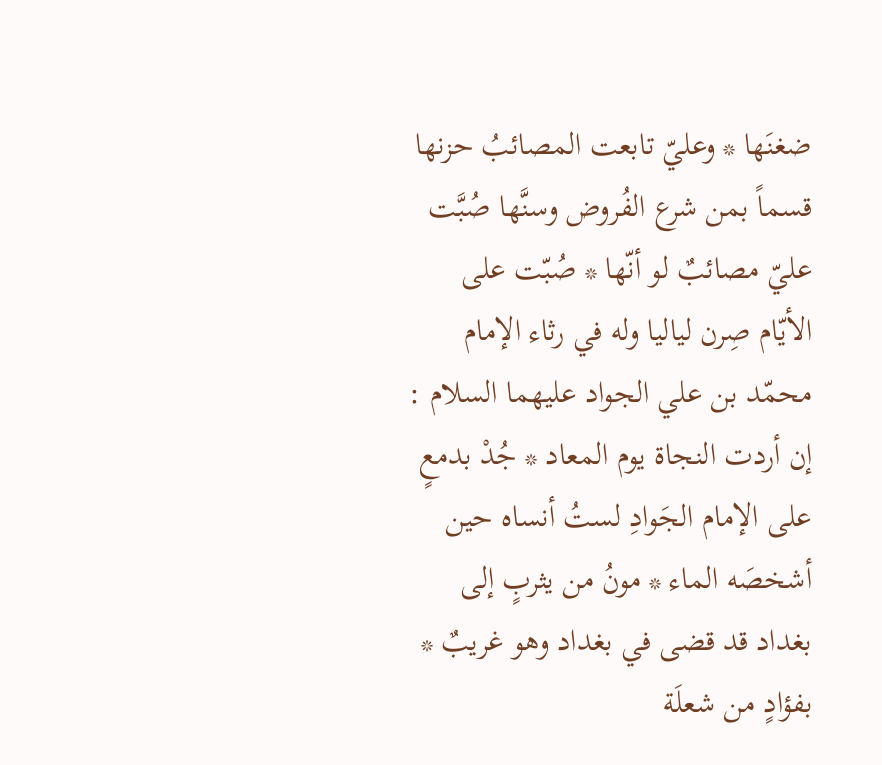ضغنَها * وعليّ تابعت المصائبُ حزنها قسماً بمن شرع الفُروض وسنَّها صُبَّت عليّ مصائبٌ لو أنّها * صُبّت على الأيّام صِرن لياليا وله في رثاء الإمام محمّد بن علي الجواد عليهما السلام : إن أردت النجاة يوم المعاد * جُدْ بدمعٍ على الإمام الجَوادِ لستُ أنساه حين أشخصَه الماء * مونُ من يثربٍ إلى بغداد قد قضى في بغداد وهو غريبٌ * بفؤادٍ من شعلَة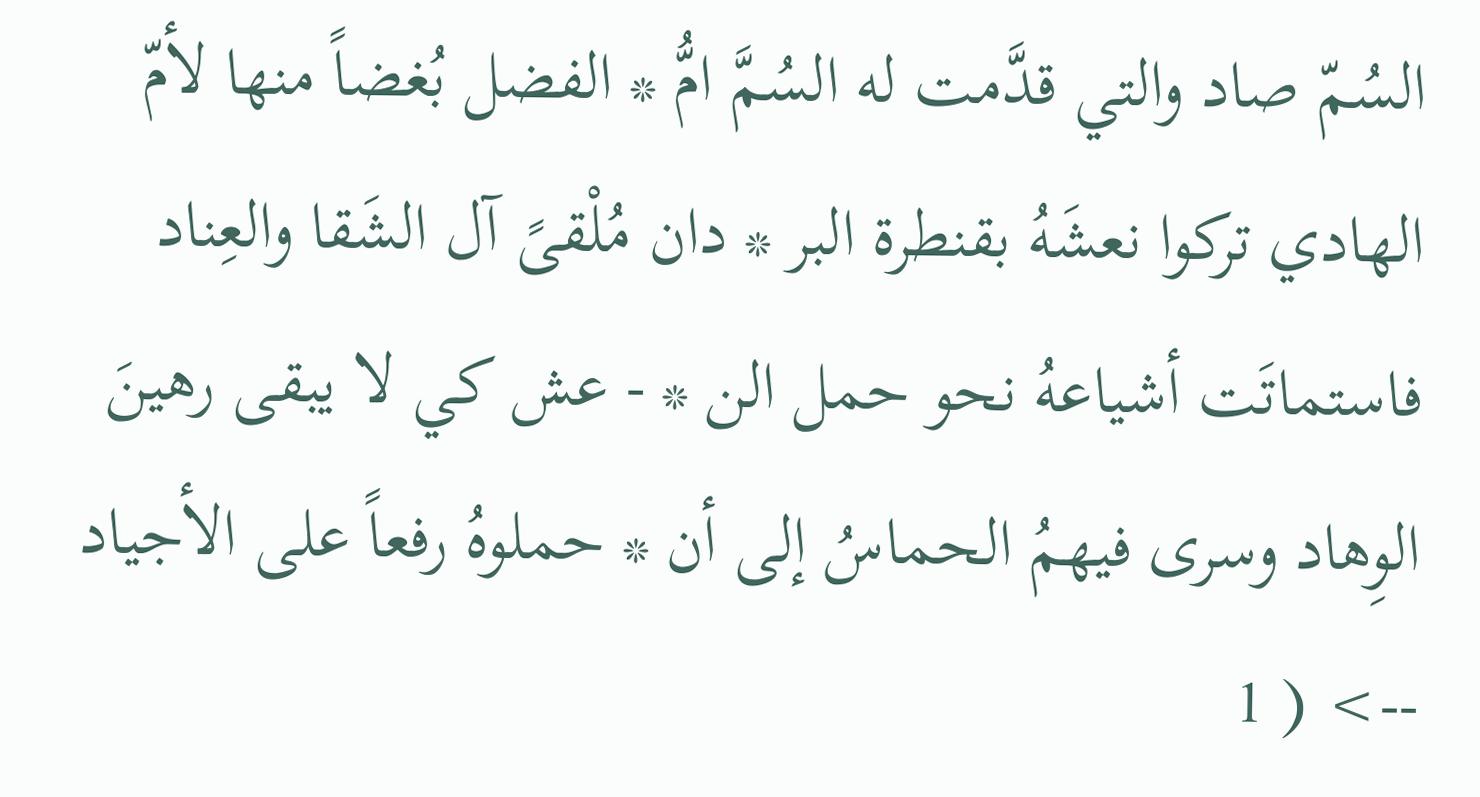السُمّ صاد والتي قدَّمت له السُمَّ امُّ * الفضل بُغضاً منها لأمّ الهادي تركوا نعشَهُ بقنطرة البر * دان مُلْقىً آل الشَقا والعِناد فاستماتَت أشياعهُ نحو حمل الن * - عش كي لا يبقى رهينَ الوِهاد وسرى فيهمُ الحماسُ إلى أن * حملوهُ رفعاً على الأجياد
--> ( 1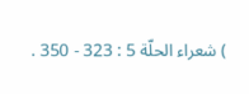) شعراء الحلّة 5 : 323 - 350 .